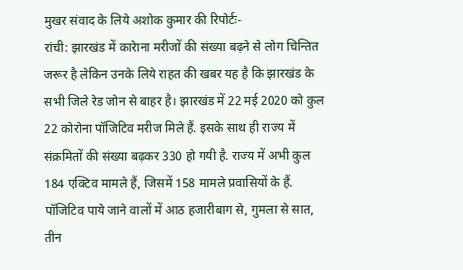मुखर संवाद के लिये अशोक कुमार की रिपोर्टः-
रांची: झारखंड में कारेाना मरीजों की संख्या बढ़ने से लोग चिन्तित जरूर है लेकिन उनके लिये राहत की खबर यह है कि झारखंड के सभी जिले रेड जोन से बाहर है। झारखंड में 22 मई 2020 को कुल 22 कोरोना पॉजिटिव मरीज मिले हैं. इसके साथ ही राज्य में संक्रमितों की संख्या बढ़कर 330 हो गयी है. राज्य में अभी कुल 184 एक्टिव मामले हैं, जिसमें 158 मामले प्रवासियों के हैं. पॉजिटिव पाये जाने वालों में आठ हजारीबाग से, गुमला से सात, तीन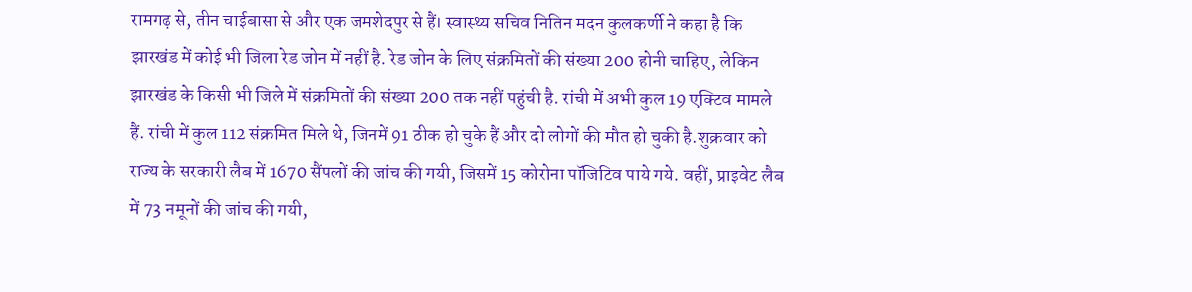रामगढ़ से, तीन चाईबासा से और एक जमशेदपुर से हैं। स्वास्थ्य सचिव नितिन मदन कुलकर्णी ने कहा है कि झारखंड में कोई भी जिला रेड जोन में नहीं है. रेड जोन के लिए संक्रमितों की संख्या 200 होनी चाहिए, लेकिन झारखंड के किसी भी जिले में संक्रमितों की संख्या 200 तक नहीं पहुंची है. रांची में अभी कुल 19 एक्टिव मामले हैं. रांची में कुल 112 संक्रमित मिले थे, जिनमें 91 ठीक हो चुके हैं और दो लोगों की मौत हो चुकी है.शुक्रवार को राज्य के सरकारी लैब में 1670 सैंपलों की जांच की गयी, जिसमें 15 कोरोना पॉजिटिव पाये गये. वहीं, प्राइवेट लैब में 73 नमूनों की जांच की गयी,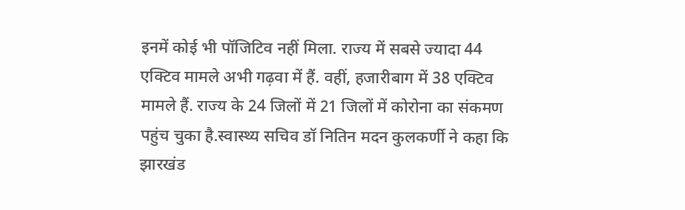इनमें कोई भी पॉजिटिव नहीं मिला. राज्य में सबसे ज्यादा 44 एक्टिव मामले अभी गढ़वा में हैं. वहीं, हजारीबाग में 38 एक्टिव मामले हैं. राज्य के 24 जिलों में 21 जिलों में कोरोना का संकमण पहुंच चुका है.स्वास्थ्य सचिव डॉ नितिन मदन कुलकर्णी ने कहा कि झारखंड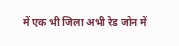में एक भी जिला अभी रेड जोन में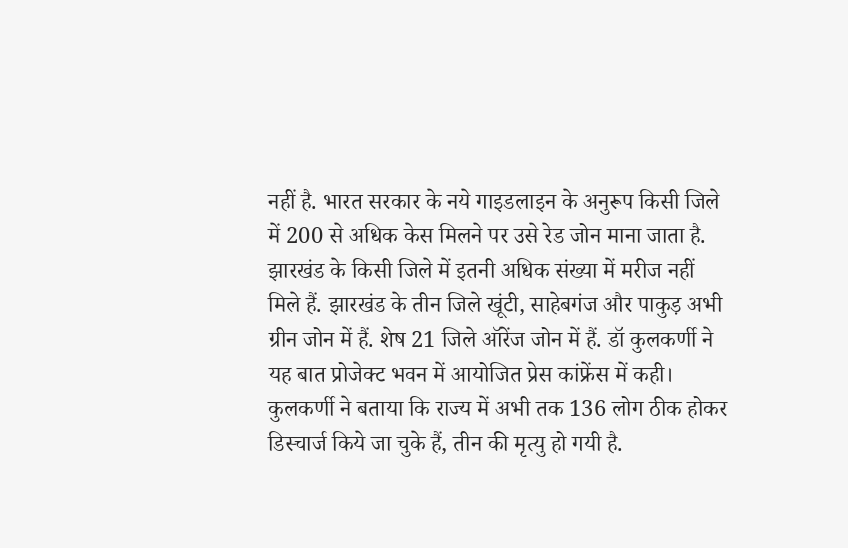नहीं है. भारत सरकार के नये गाइडलाइन के अनुरूप किसी जिले में 200 से अधिक केस मिलने पर उसे रेड जोन माना जाता है. झारखंड के किसी जिले में इतनी अधिक संख्या में मरीज नहीं मिले हैं. झारखंड के तीन जिले खूंटी, साहेबगंज और पाकुड़ अभी ग्रीन जोन में हैं. शेष 21 जिले ऑरेंज जोन में हैं. डॉ कुलकर्णी ने यह बात प्रोजेक्ट भवन में आयोजित प्रेस कांफ्रेंस में कही।
कुलकर्णी ने बताया कि राज्य में अभी तक 136 लोग ठीक होकर डिस्चार्ज किये जा चुके हैं, तीन की मृत्यु हो गयी है.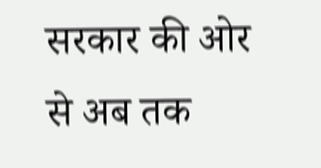सरकार की ओर से अब तक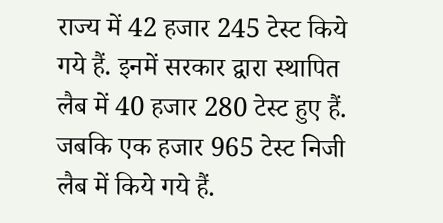राज्य में 42 हजार 245 टेस्ट किये गये हैं. इनमें सरकार द्वारा स्थापित लैब में 40 हजार 280 टेस्ट हुए हैं. जबकि एक हजार 965 टेस्ट निजी लैब में किये गये हैं.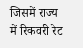जिसमें राज्य में रिकवरी रेट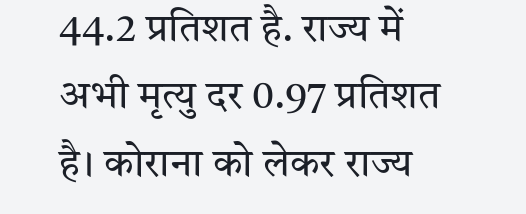44.2 प्रतिशत है. राज्य में अभी मृत्यु दर 0.97 प्रतिशत है। कोराना को लेकर राज्य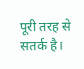पूरी तरह से सतर्क है।